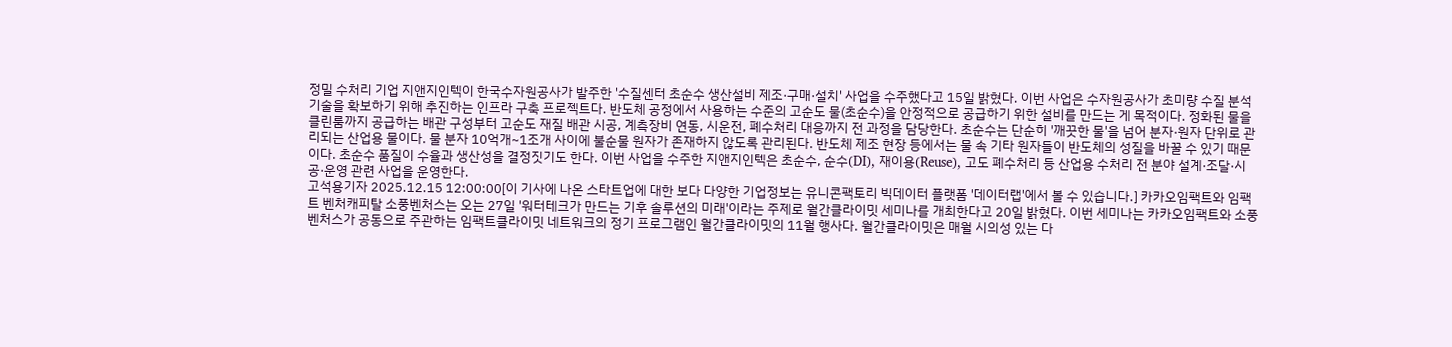정밀 수처리 기업 지앤지인텍이 한국수자원공사가 발주한 '수질센터 초순수 생산설비 제조·구매·설치' 사업을 수주했다고 15일 밝혔다. 이번 사업은 수자원공사가 초미량 수질 분석기술을 확보하기 위해 추진하는 인프라 구축 프로젝트다. 반도체 공정에서 사용하는 수준의 고순도 물(초순수)을 안정적으로 공급하기 위한 설비를 만드는 게 목적이다. 정화된 물을 클린룸까지 공급하는 배관 구성부터 고순도 재질 배관 시공, 계측장비 연동, 시운전, 폐수처리 대응까지 전 과정을 담당한다. 초순수는 단순히 '깨끗한 물'을 넘어 분자·원자 단위로 관리되는 산업용 물이다. 물 분자 10억개~1조개 사이에 불순물 원자가 존재하지 않도록 관리된다. 반도체 제조 현장 등에서는 물 속 기타 원자들이 반도체의 성질을 바꿀 수 있기 때문이다. 초순수 품질이 수율과 생산성을 결정짓기도 한다. 이번 사업을 수주한 지앤지인텍은 초순수, 순수(DI), 재이용(Reuse), 고도 폐수처리 등 산업용 수처리 전 분야 설계·조달·시공·운영 관련 사업을 운영한다.
고석용기자 2025.12.15 12:00:00[이 기사에 나온 스타트업에 대한 보다 다양한 기업정보는 유니콘팩토리 빅데이터 플랫폼 '데이터랩'에서 볼 수 있습니다.] 카카오임팩트와 임팩트 벤처캐피탈 소풍벤처스는 오는 27일 '워터테크가 만드는 기후 솔루션의 미래'이라는 주제로 월간클라이밋 세미나를 개최한다고 20일 밝혔다. 이번 세미나는 카카오임팩트와 소풍벤처스가 공동으로 주관하는 임팩트클라이밋 네트워크의 정기 프로그램인 월간클라이밋의 11월 행사다. 월간클라이밋은 매월 시의성 있는 다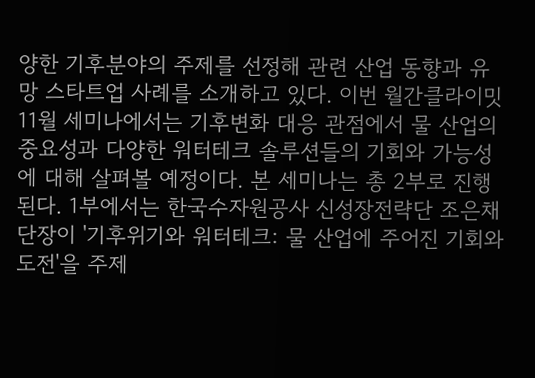양한 기후분야의 주제를 선정해 관련 산업 동향과 유망 스타트업 사례를 소개하고 있다. 이번 월간클라이밋 11월 세미나에서는 기후변화 대응 관점에서 물 산업의 중요성과 다양한 워터테크 솔루션들의 기회와 가능성에 대해 살펴볼 예정이다. 본 세미나는 총 2부로 진행된다. 1부에서는 한국수자원공사 신성장전략단 조은채 단장이 '기후위기와 워터테크: 물 산업에 주어진 기회와 도전'을 주제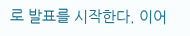로 발표를 시작한다. 이어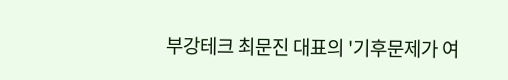부강테크 최문진 대표의 '기후문제가 여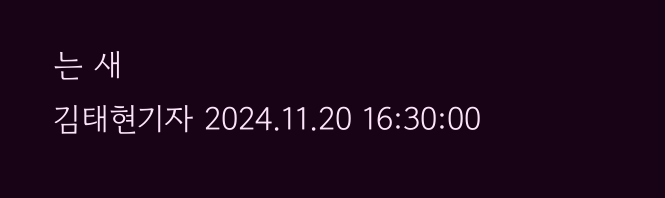는 새
김태현기자 2024.11.20 16:30:00